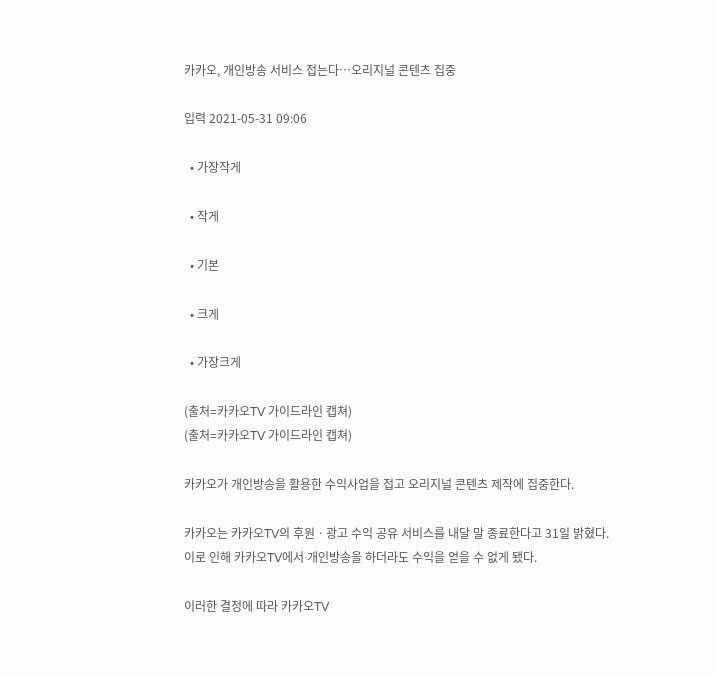카카오, 개인방송 서비스 접는다…오리지널 콘텐츠 집중

입력 2021-05-31 09:06

  • 가장작게

  • 작게

  • 기본

  • 크게

  • 가장크게

(출처=카카오TV 가이드라인 캡쳐)
(출처=카카오TV 가이드라인 캡쳐)

카카오가 개인방송을 활용한 수익사업을 접고 오리지널 콘텐츠 제작에 집중한다.

카카오는 카카오TV의 후원ㆍ광고 수익 공유 서비스를 내달 말 종료한다고 31일 밝혔다. 이로 인해 카카오TV에서 개인방송을 하더라도 수익을 얻을 수 없게 됐다.

이러한 결정에 따라 카카오TV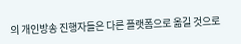의 개인방송 진행자들은 다른 플랫폼으로 옮길 것으로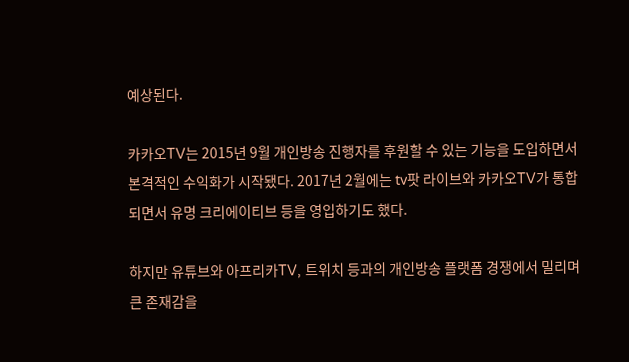예상된다.

카카오TV는 2015년 9월 개인방송 진행자를 후원할 수 있는 기능을 도입하면서 본격적인 수익화가 시작됐다. 2017년 2월에는 tv팟 라이브와 카카오TV가 통합되면서 유명 크리에이티브 등을 영입하기도 했다.

하지만 유튜브와 아프리카TV, 트위치 등과의 개인방송 플랫폼 경쟁에서 밀리며 큰 존재감을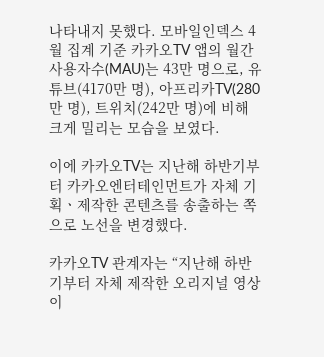나타내지 못했다. 모바일인덱스 4월 집계 기준 카카오TV 앱의 월간사용자수(MAU)는 43만 명으로, 유튜브(4170만 명), 아프리카TV(280만 명), 트위치(242만 명)에 비해 크게 밀리는 모습을 보였다.

이에 카카오TV는 지난해 하반기부터 카카오엔터테인먼트가 자체 기획ㆍ제작한 콘텐츠를 송출하는 쪽으로 노선을 변경했다.

카카오TV 관계자는 “지난해 하반기부터 자체 제작한 오리지널 영상이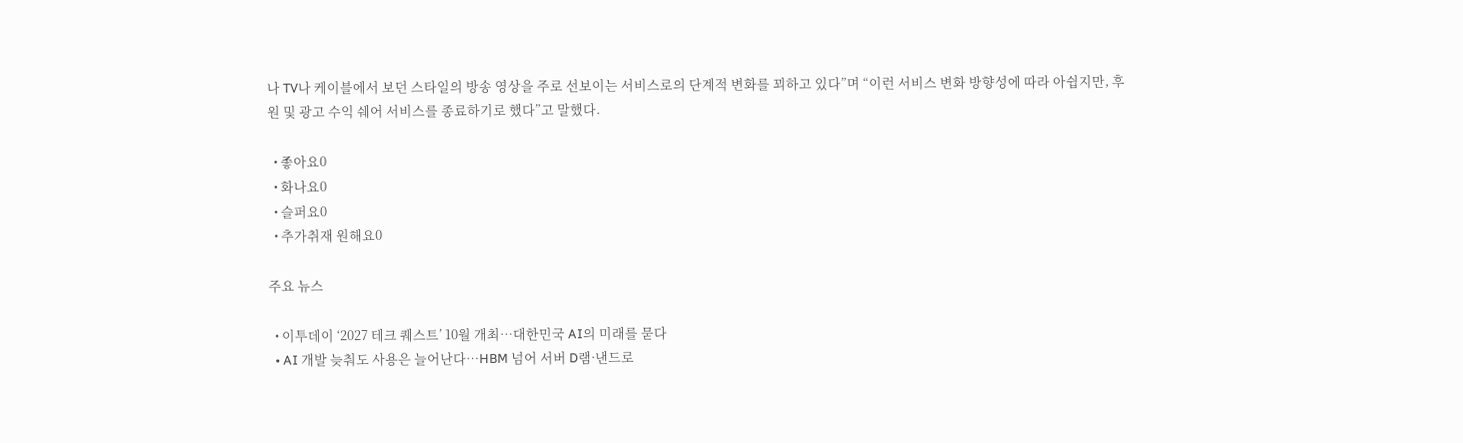나 TV나 케이블에서 보던 스타일의 방송 영상을 주로 선보이는 서비스로의 단계적 변화를 꾀하고 있다”며 “이런 서비스 변화 방향성에 따라 아쉽지만, 후원 및 광고 수익 쉐어 서비스를 종료하기로 했다”고 말했다.

  • 좋아요0
  • 화나요0
  • 슬퍼요0
  • 추가취재 원해요0

주요 뉴스

  • 이투데이 ‘2027 테크 퀘스트’ 10월 개최⋯대한민국 AI의 미래를 묻다
  • AI 개발 늦춰도 사용은 늘어난다⋯HBM 넘어 서버 D램·낸드로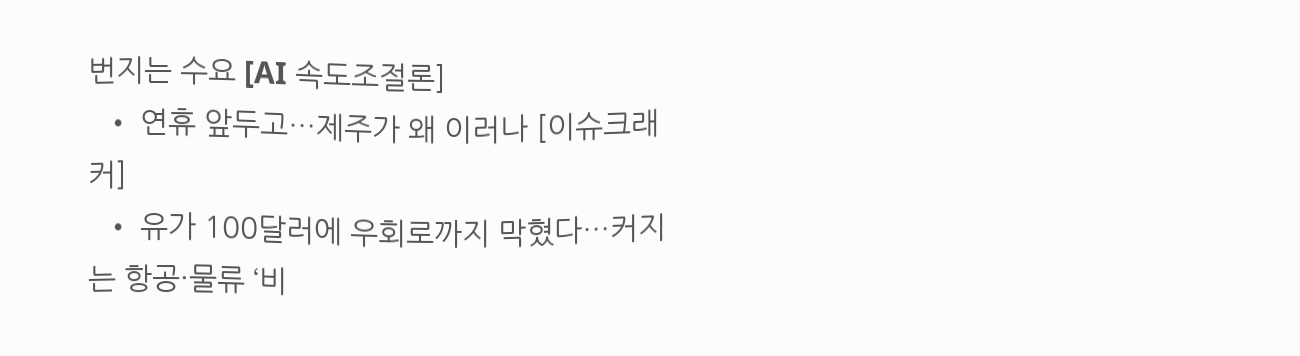번지는 수요 [AI 속도조절론]
  • 연휴 앞두고…제주가 왜 이러나 [이슈크래커]
  • 유가 100달러에 우회로까지 막혔다…커지는 항공·물류 ‘비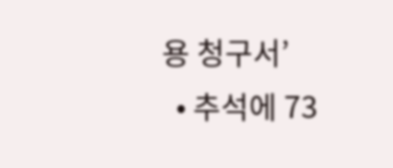용 청구서’
  • 추석에 73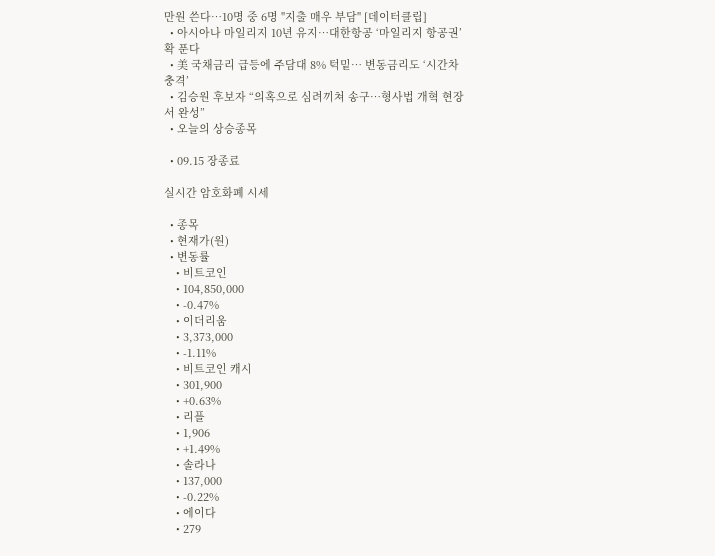만원 쓴다…10명 중 6명 "지출 매우 부담" [데이터클립]
  • 아시아나 마일리지 10년 유지…대한항공 ‘마일리지 항공권’ 확 푼다
  • 美 국채금리 급등에 주담대 8% 턱밑… 변동금리도 ‘시간차 충격’
  • 김승원 후보자 “의혹으로 심려끼쳐 송구…형사법 개혁 현장서 완성”
  • 오늘의 상승종목

  • 09.15 장종료

실시간 암호화폐 시세

  • 종목
  • 현재가(원)
  • 변동률
    • 비트코인
    • 104,850,000
    • -0.47%
    • 이더리움
    • 3,373,000
    • -1.11%
    • 비트코인 캐시
    • 301,900
    • +0.63%
    • 리플
    • 1,906
    • +1.49%
    • 솔라나
    • 137,000
    • -0.22%
    • 에이다
    • 279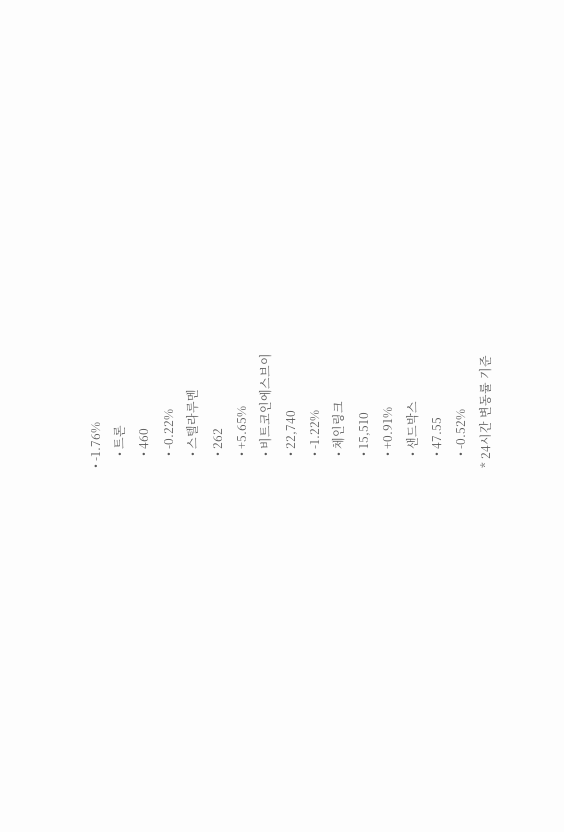• -1.76%
    • 트론
    • 460
    • -0.22%
    • 스텔라루멘
    • 262
    • +5.65%
    • 비트코인에스브이
    • 22,740
    • -1.22%
    • 체인링크
    • 15,510
    • +0.91%
    • 샌드박스
    • 47.55
    • -0.52%
* 24시간 변동률 기준